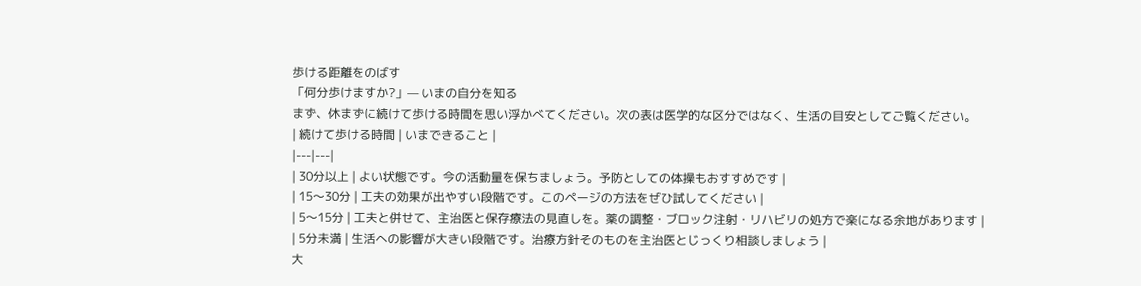歩ける距離をのばす
「何分歩けますか?」— いまの自分を知る
まず、休まずに続けて歩ける時間を思い浮かべてください。次の表は医学的な区分ではなく、生活の目安としてご覧ください。
| 続けて歩ける時間 | いまできること |
|---|---|
| 30分以上 | よい状態です。今の活動量を保ちましょう。予防としての体操もおすすめです |
| 15〜30分 | 工夫の効果が出やすい段階です。このページの方法をぜひ試してください |
| 5〜15分 | 工夫と併せて、主治医と保存療法の見直しを。薬の調整・ブロック注射・リハビリの処方で楽になる余地があります |
| 5分未満 | 生活への影響が大きい段階です。治療方針そのものを主治医とじっくり相談しましょう |
大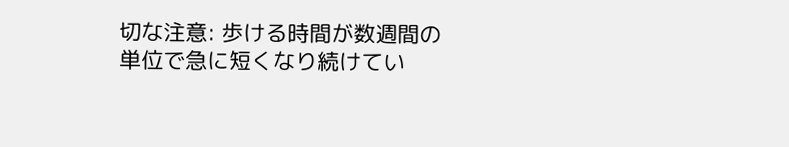切な注意: 歩ける時間が数週間の単位で急に短くなり続けてい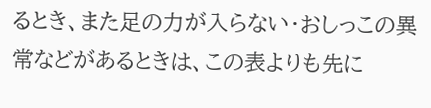るとき、また足の力が入らない・おしっこの異常などがあるときは、この表よりも先に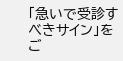「急いで受診すべきサイン」をご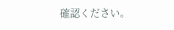確認ください。